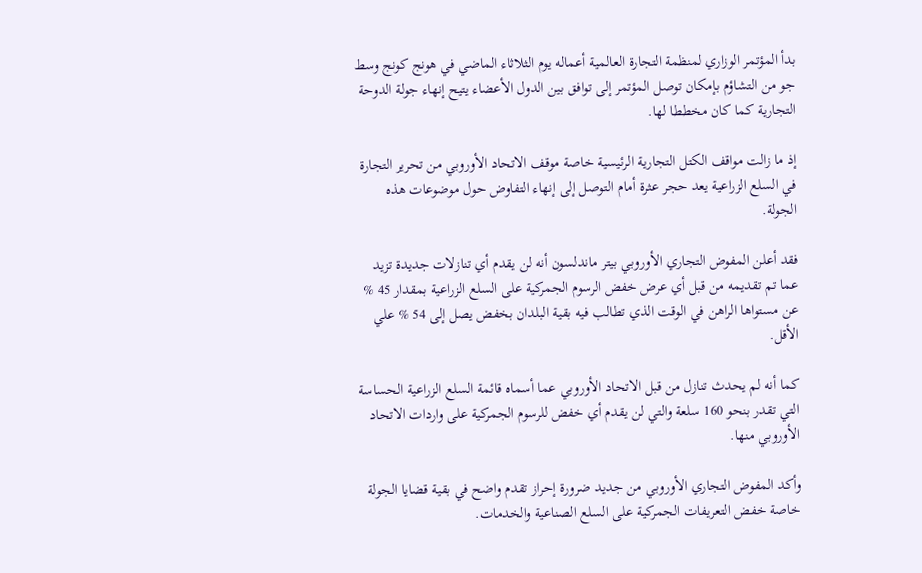بدأ المؤتمر الوزاري لمنظمة التجارة العالمية أعماله يوم الثلاثاء الماضي في هونج كونج وسط جو من التشاؤم بإمكان توصل المؤتمر إلى توافق بين الدول الأعضاء يتيح إنهاء جولة الدوحة التجارية كما كان مخططا لها.

إذ ما زالت مواقف الكتل التجارية الرئيسية خاصة موقف الاتحاد الأوروبي من تحرير التجارة في السلع الزراعية يعد حجر عثرة أمام التوصل إلى إنهاء التفاوض حول موضوعات هذه الجولة.

فقد أعلن المفوض التجاري الأوروبي بيتر ماندلسون أنه لن يقدم أي تنازلات جديدة تزيد عما تم تقديمه من قبل أي عرض خفض الرسوم الجمركية على السلع الزراعية بمقدار 45 % عن مستواها الراهن في الوقت الذي تطالب فيه بقية البلدان بخفض يصل إلى 54 % علي الأقل.

كما أنه لم يحدث تنازل من قبل الاتحاد الأوروبي عما أسماه قائمة السلع الزراعية الحساسة التي تقدر بنحو 160 سلعة والتي لن يقدم أي خفض للرسوم الجمركية على واردات الاتحاد الأوروبي منها.

وأكد المفوض التجاري الأوروبي من جديد ضرورة إحراز تقدم واضح في بقية قضايا الجولة خاصة خفض التعريفات الجمركية على السلع الصناعية والخدمات.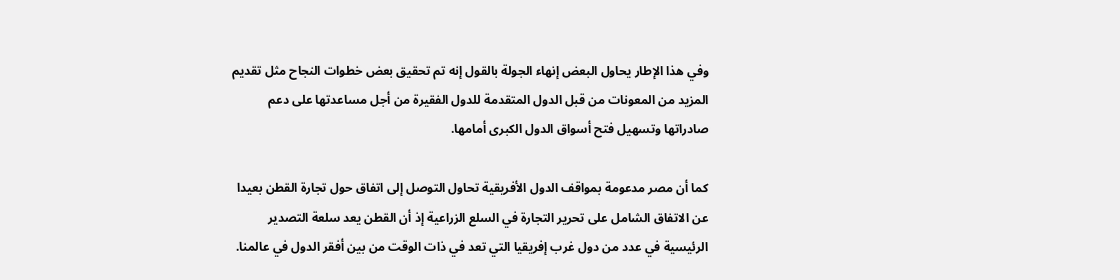وفي هذا الإطار يحاول البعض إنهاء الجولة بالقول إنه تم تحقيق بعض خطوات النجاح مثل تقديم المزيد من المعونات من قبل الدول المتقدمة للدول الفقيرة من أجل مساعدتها على دعم صادراتها وتسهيل فتح أسواق الدول الكبرى أمامها.

كما أن مصر مدعومة بمواقف الدول الأفريقية تحاول التوصل إلى اتفاق حول تجارة القطن بعيدا عن الاتفاق الشامل على تحرير التجارة في السلع الزراعية إذ أن القطن يعد سلعة التصدير الرئيسية في عدد من دول غرب إفريقيا التي تعد في ذات الوقت من بين أفقر الدول في عالمنا.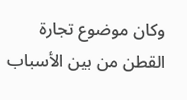وكان موضوع تجارة القطن من بين الأسباب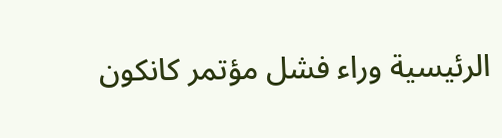الرئيسية وراء فشل مؤتمر كانكون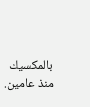بالمكسيك منذ عامين.